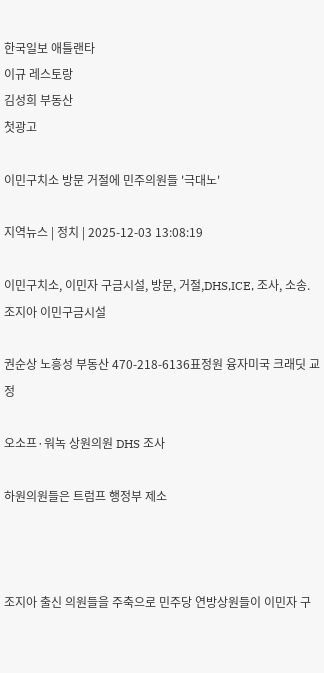한국일보 애틀랜타
이규 레스토랑
김성희 부동산
첫광고

이민구치소 방문 거절에 민주의원들 '극대노'

지역뉴스 | 정치 | 2025-12-03 13:08:19

이민구치소, 이민자 구금시설, 방문, 거절,DHS,ICE, 조사, 소송. 조지아 이민구금시설

권순상 노흥성 부동산 470-218-6136표정원 융자미국 크래딧 교정

오소프·워녹 상원의원 DHS 조사

하원의원들은 트럼프 행정부 제소



조지아 출신 의원들을 주축으로 민주당 연방상원들이 이민자 구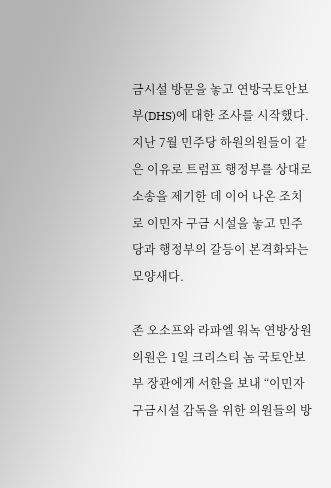금시설 방문을 놓고 연방국토안보부(DHS)에 대한 조사를 시작했다.  지난 7월 민주당 하원의원들이 같은 이유로 트럼프 행정부를 상대로 소송을 제기한 데 이어 나온 조치로 이민자 구금 시설을 놓고 민주당과 행정부의 갈등이 본격화돠는 모양새다.

존 오소프와 라파엘 워녹 연방상원의원은 1일 크리스티 놈 국토안보부 장관에게 서한을 보내 “이민자 구금시설 감독을 위한 의원들의 방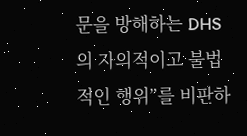문을 방해하는 DHS의 자의적이고 불법적인 행위”를 비판하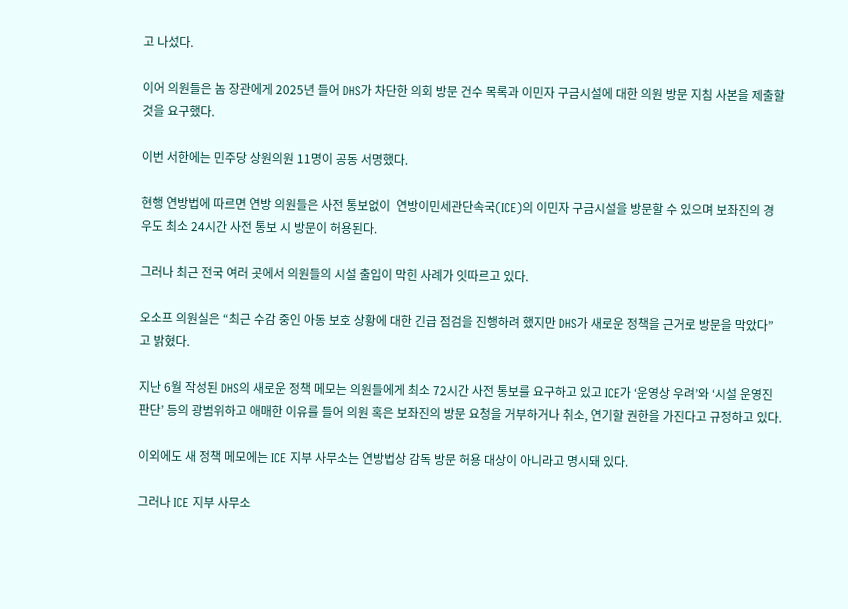고 나섰다.

이어 의원들은 놈 장관에게 2025년 들어 DHS가 차단한 의회 방문 건수 목록과 이민자 구금시설에 대한 의원 방문 지침 사본을 제출할 것을 요구했다.

이번 서한에는 민주당 상원의원 11명이 공동 서명했다.

현행 연방법에 따르면 연방 의원들은 사전 통보없이  연방이민세관단속국(ICE)의 이민자 구금시설을 방문할 수 있으며 보좌진의 경우도 최소 24시간 사전 통보 시 방문이 허용된다.

그러나 최근 전국 여러 곳에서 의원들의 시설 출입이 막힌 사례가 잇따르고 있다.

오소프 의원실은 “최근 수감 중인 아동 보호 상황에 대한 긴급 점검을 진행하려 했지만 DHS가 새로운 정책을 근거로 방문을 막았다”고 밝혔다.

지난 6월 작성된 DHS의 새로운 정책 메모는 의원들에게 최소 72시간 사전 통보를 요구하고 있고 ICE가 ‘운영상 우려’와 ‘시설 운영진 판단’ 등의 광범위하고 애매한 이유를 들어 의원 혹은 보좌진의 방문 요청을 거부하거나 취소, 연기할 권한을 가진다고 규정하고 있다.

이외에도 새 정책 메모에는 ICE 지부 사무소는 연방법상 감독 방문 허용 대상이 아니라고 명시돼 있다.

그러나 ICE 지부 사무소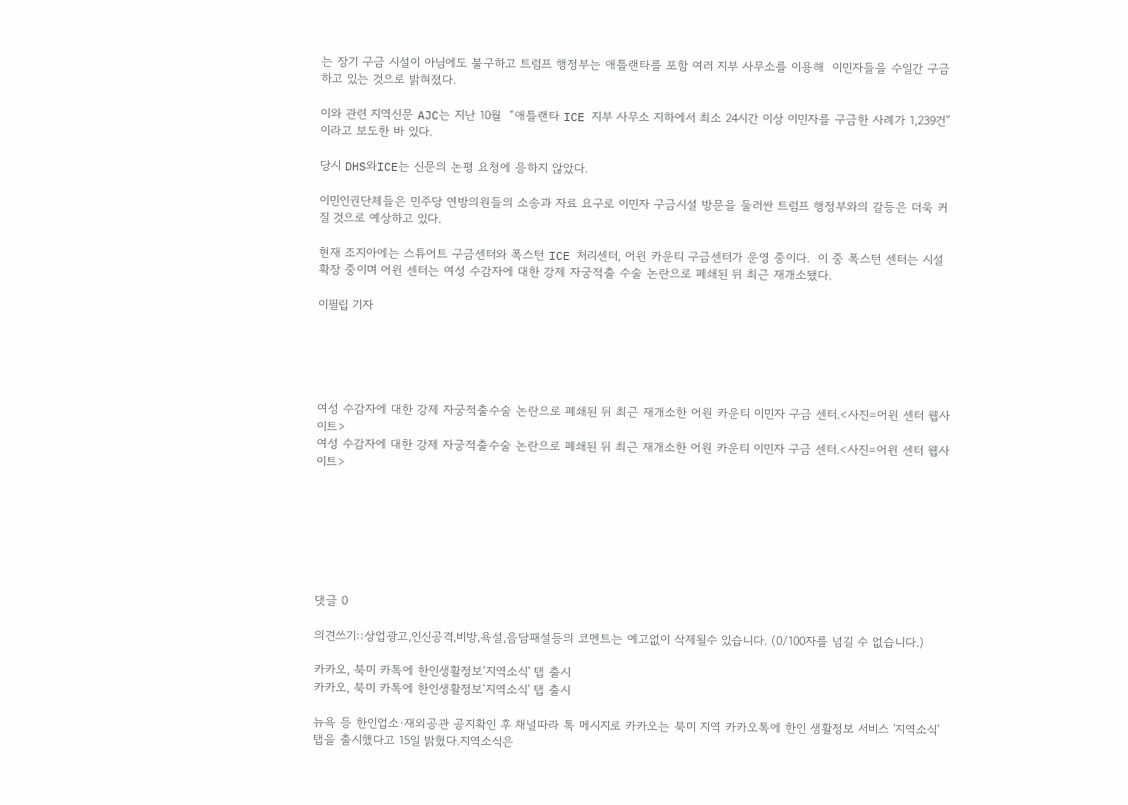는 장기 구금 시설이 아님에도 불구하고 트럼프 행정부는 애틀랜타를 포함 여러 지부 사무소를 이용해  이민자들을 수일간 구금하고 있는 것으로 밝혀졌다.

이와 관련 지역신문 AJC는 지난 10월  “애틀랜타 ICE 지부 사무소 지하에서 최소 24시간 이상 이민자를 구금한 사례가 1,239건”이라고 보도한 바 있다.

당시 DHS와ICE는 신문의 논평 요청에 응하지 않았다.

이민인권단체들은 민주당 연방의원들의 소송과 자료 요구로 이민자 구금시설 방문을 둘러싼 트럼프 행정부와의 갈등은 더욱 커질 것으로 예상하고 있다.

현재 조지아에는 스튜어트 구금센터와 폭스턴 ICE 처리센터, 어윈 카운티 구금센터가 운영 중이다.  이 중 폭스턴 센터는 시설 확장 중이며 어윈 센터는 여성 수감자에 대한 강제 자궁적출 수술 논란으로 폐쇄된 뒤 최근 재개소됐다.

이필립 기자





여성 수감자에 대한 강제 자궁적출수술 논란으로 폐쇄된 뒤 최근 재개소한 어원 카운티 이민자 구금 센터.<사진=어윈 센터 웹사이트>
여성 수감자에 대한 강제 자궁적출수술 논란으로 폐쇄된 뒤 최근 재개소한 어원 카운티 이민자 구금 센터.<사진=어윈 센터 웹사이트>







댓글 0

의견쓰기::상업광고,인신공격,비방,욕설,음담패설등의 코멘트는 예고없이 삭제될수 있습니다. (0/100자를 넘길 수 없습니다.)

카카오, 북미 카톡에 한인생활정보‘지역소식' 탭 출시
카카오, 북미 카톡에 한인생활정보‘지역소식' 탭 출시

뉴욕 등 한인업소·재외공관 공지확인 후 채널따라 톡 메시지로 카카오는 북미 지역 카카오톡에 한인 생활정보 서비스 '지역소식' 탭을 출시했다고 15일 밝혔다.지역소식은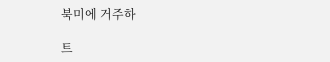북미에 거주하

트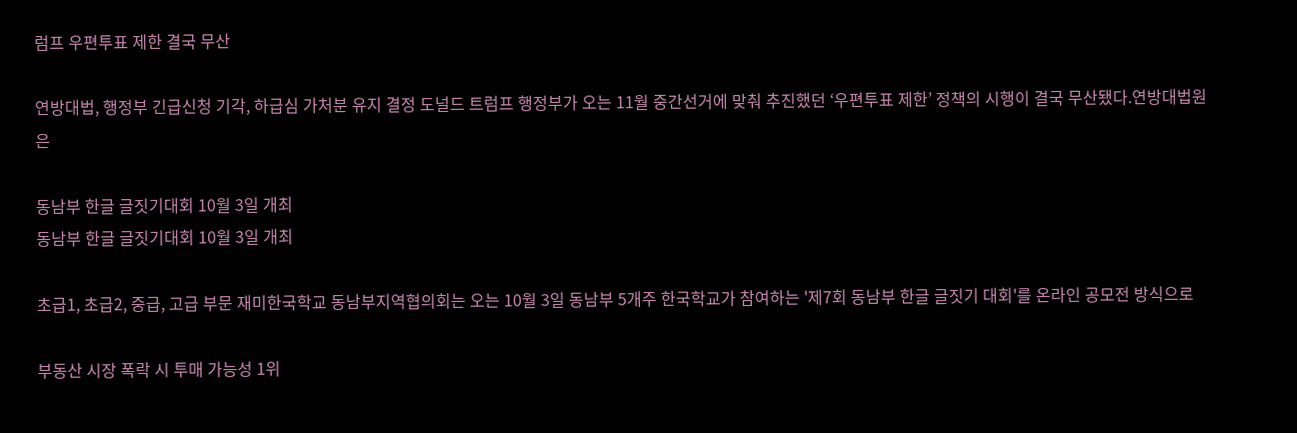럼프 우편투표 제한 결국 무산

연방대법, 행정부 긴급신청 기각, 하급심 가처분 유지 결정 도널드 트럼프 행정부가 오는 11월 중간선거에 맞춰 추진했던 ‘우편투표 제한’ 정책의 시행이 결국 무산됐다.연방대법원은

동남부 한글 글짓기대회 10월 3일 개최
동남부 한글 글짓기대회 10월 3일 개최

초급1, 초급2, 중급, 고급 부문 재미한국학교 동남부지역협의회는 오는 10월 3일 동남부 5개주 한국학교가 참여하는 '제7회 동남부 한글 글짓기 대회'를 온라인 공모전 방식으로

부동산 시장 폭락 시 투매 가능성 1위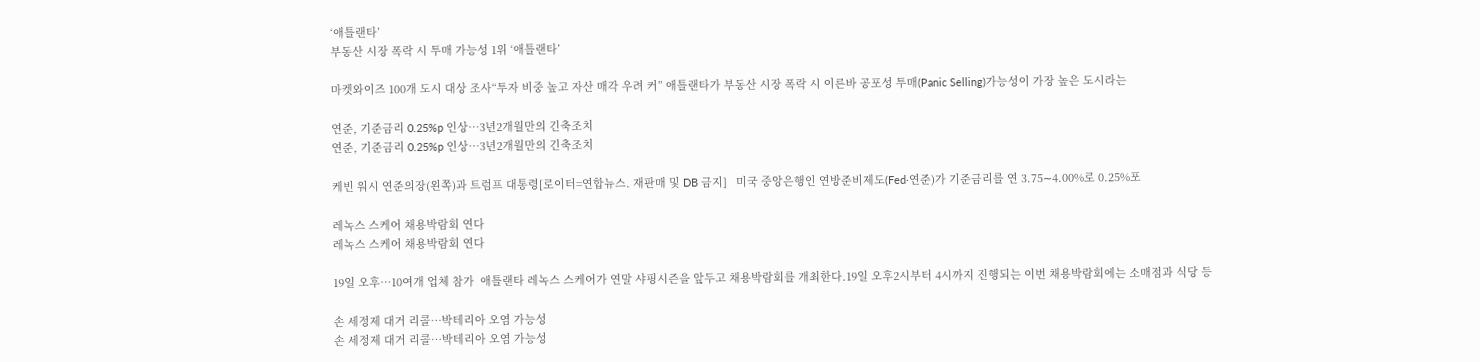‘애틀랜타’
부동산 시장 폭락 시 투매 가능성 1위 ‘애틀랜타’

마켓와이즈 100개 도시 대상 조사“투자 비중 높고 자산 매각 우려 커” 애틀랜타가 부동산 시장 폭락 시 이른바 공포성 투매(Panic Selling)가능성이 가장 높은 도시라는

연준, 기준금리 0.25%p 인상…3년2개월만의 긴축조치
연준, 기준금리 0.25%p 인상…3년2개월만의 긴축조치

케빈 워시 연준의장(왼쪽)과 트럼프 대통령[로이터=연합뉴스. 재판매 및 DB 금지]   미국 중앙은행인 연방준비제도(Fed·연준)가 기준금리를 연 3.75∼4.00%로 0.25%포

레녹스 스케어 채용박람회 연다
레녹스 스케어 채용박람회 연다

19일 오후…10여개 업체 참가  애틀랜타 레녹스 스케어가 연말 샤핑시즌을 앞두고 채용박람회를 개최한다.19일 오후2시부터 4시까지 진행되는 이번 채용박람회에는 소매점과 식당 등

손 세정제 대거 리콜…박테리아 오염 가능성
손 세정제 대거 리콜…박테리아 오염 가능성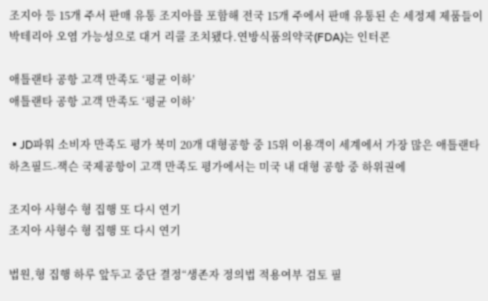조지아 등 15개 주서 판매 유통 조지아를 포함해 전국 15개 주에서 판매 유통된 손 세정제 제품들이 박테리아 오염 가능성으로 대거 리콜 조치됐다.연방식품의약국(FDA)는 인터콘

애틀랜타 공항 고객 만족도 ‘평균 이하’
애틀랜타 공항 고객 만족도 ‘평균 이하’

▪JD파워 소비자 만족도 평가 북미 20개 대형공항 중 15위 이용객이 세계에서 가장 많은 애틀랜타 하츠필드-잭슨 국제공항이 고객 만족도 평가에서는 미국 내 대형 공항 중 하위권에

조지아 사형수 형 집행 또 다시 연기
조지아 사형수 형 집행 또 다시 연기

법원,형 집행 하루 앞두고 중단 결정“생존자 정의법 적용여부 검토 필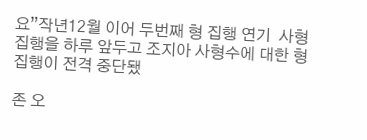요”작년12월 이어 두번째 형 집행 연기  사형 집행을 하루 앞두고 조지아 사형수에 대한 형 집행이 전격 중단됐

존 오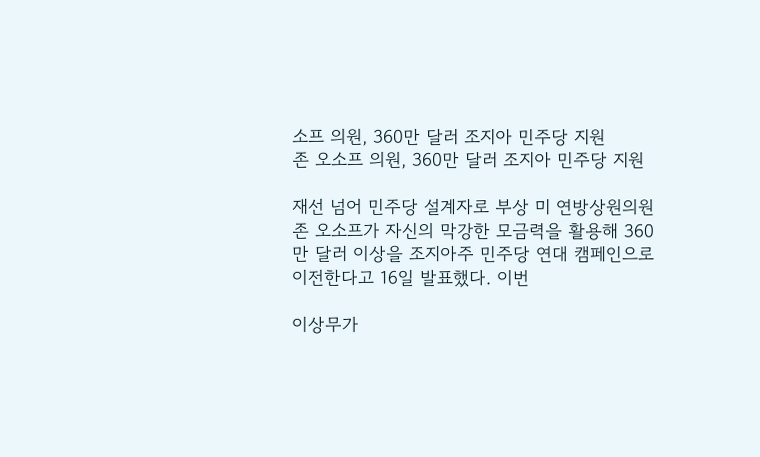소프 의원, 360만 달러 조지아 민주당 지원
존 오소프 의원, 360만 달러 조지아 민주당 지원

재선 넘어 민주당 설계자로 부상 미 연방상원의원 존 오소프가 자신의 막강한 모금력을 활용해 360만 달러 이상을 조지아주 민주당 연대 캠페인으로 이전한다고 16일 발표했다. 이번

이상무가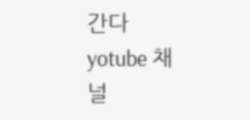간다 yotube 채널